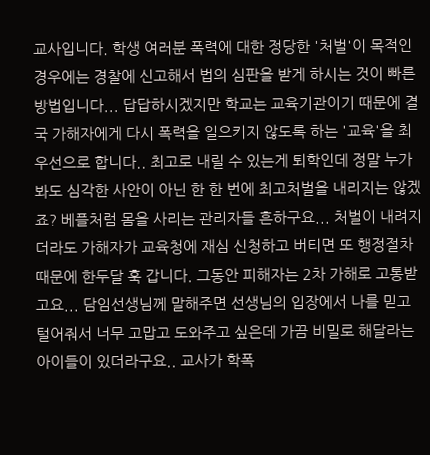교사입니다. 학생 여러분 폭력에 대한 정당한 '처벌'이 목적인 경우에는 경찰에 신고해서 법의 심판을 받게 하시는 것이 빠른 방법입니다... 답답하시겠지만 학교는 교육기관이기 때문에 결국 가해자에게 다시 폭력을 일으키지 않도록 하는 '교육'을 최우선으로 합니다.. 최고로 내릴 수 있는게 퇴학인데 정말 누가 봐도 심각한 사안이 아닌 한 한 번에 최고처벌을 내리지는 않겠죠? 베플처럼 몸을 사리는 관리자들 흔하구요... 처벌이 내려지더라도 가해자가 교육청에 재심 신청하고 버티면 또 행정절차때문에 한두달 훅 갑니다. 그동안 피해자는 2차 가해로 고통받고요... 담임선생님께 말해주면 선생님의 입장에서 나를 믿고 털어줘서 너무 고맙고 도와주고 싶은데 가끔 비밀로 해달라는 아이들이 있더라구요.. 교사가 학폭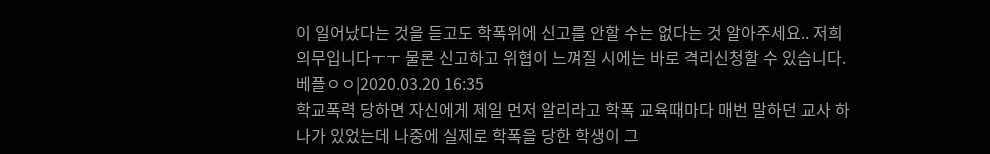이 일어났다는 것을 듣고도 학폭위에 신고를 안할 수는 없다는 것 알아주세요.. 저희 의무입니다ㅜㅜ 물론 신고하고 위협이 느껴질 시에는 바로 격리신청할 수 있습니다.
베플ㅇㅇ|2020.03.20 16:35
학교폭력 당하면 자신에게 제일 먼저 알리라고 학폭 교육때마다 매번 말하던 교사 하나가 있었는데 나중에 실제로 학폭을 당한 학생이 그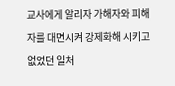교사에게 알리자 가해자와 피해자를 대면시켜 강제화해 시키고 없었던 일처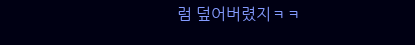럼 덮어버렸지ㅋㅋ